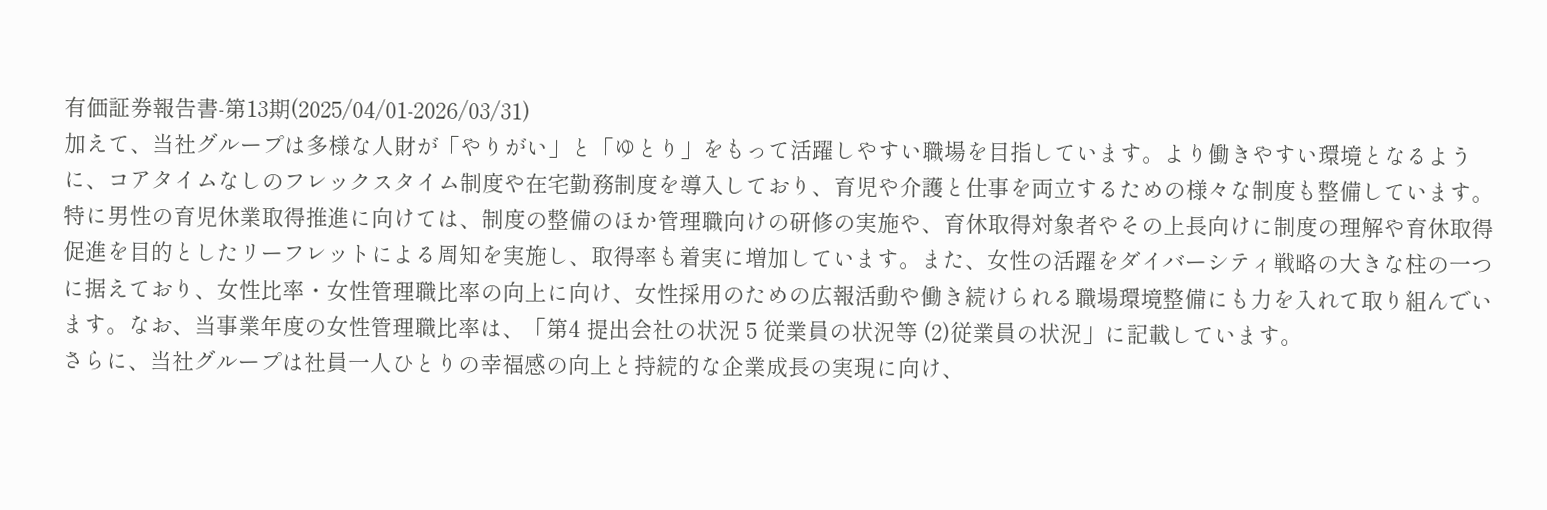有価証券報告書-第13期(2025/04/01-2026/03/31)
加えて、当社グループは多様な人財が「やりがい」と「ゆとり」をもって活躍しやすい職場を目指しています。より働きやすい環境となるように、コアタイムなしのフレックスタイム制度や在宅勤務制度を導入しており、育児や介護と仕事を両立するための様々な制度も整備しています。特に男性の育児休業取得推進に向けては、制度の整備のほか管理職向けの研修の実施や、育休取得対象者やその上長向けに制度の理解や育休取得促進を目的としたリーフレットによる周知を実施し、取得率も着実に増加しています。また、女性の活躍をダイバーシティ戦略の大きな柱の一つに据えており、女性比率・女性管理職比率の向上に向け、女性採用のための広報活動や働き続けられる職場環境整備にも力を入れて取り組んでいます。なお、当事業年度の女性管理職比率は、「第4 提出会社の状況 5 従業員の状況等 (2)従業員の状況」に記載しています。
さらに、当社グループは社員一人ひとりの幸福感の向上と持続的な企業成長の実現に向け、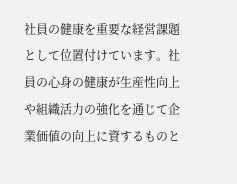社員の健康を重要な経営課題として位置付けています。社員の心身の健康が生産性向上や組織活力の強化を通じて企業価値の向上に資するものと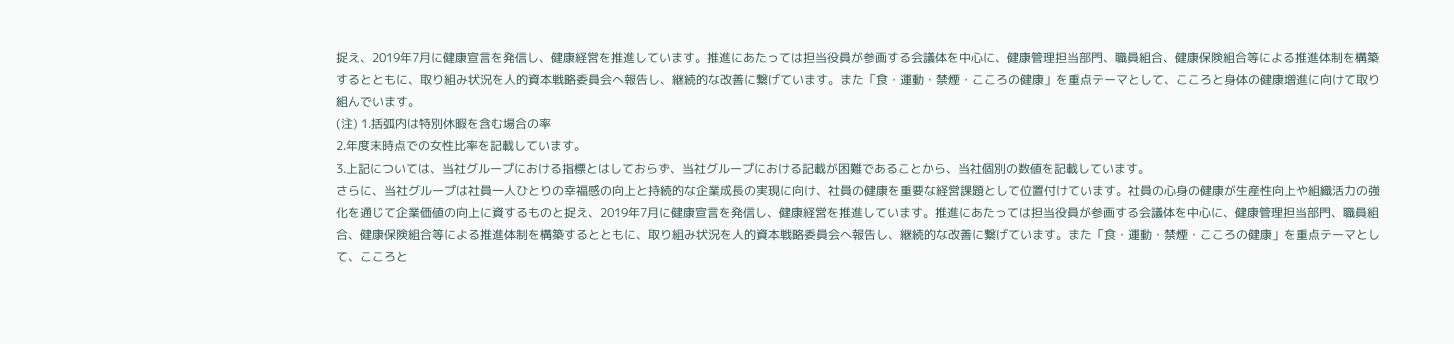捉え、2019年7月に健康宣言を発信し、健康経営を推進しています。推進にあたっては担当役員が参画する会議体を中心に、健康管理担当部門、職員組合、健康保険組合等による推進体制を構築するとともに、取り組み状況を人的資本戦略委員会へ報告し、継続的な改善に繋げています。また「食・運動・禁煙・こころの健康」を重点テーマとして、こころと身体の健康増進に向けて取り組んでいます。
(注) 1.括弧内は特別休暇を含む場合の率
2.年度末時点での女性比率を記載しています。
3.上記については、当社グループにおける指標とはしておらず、当社グループにおける記載が困難であることから、当社個別の数値を記載しています。
さらに、当社グループは社員一人ひとりの幸福感の向上と持続的な企業成長の実現に向け、社員の健康を重要な経営課題として位置付けています。社員の心身の健康が生産性向上や組織活力の強化を通じて企業価値の向上に資するものと捉え、2019年7月に健康宣言を発信し、健康経営を推進しています。推進にあたっては担当役員が参画する会議体を中心に、健康管理担当部門、職員組合、健康保険組合等による推進体制を構築するとともに、取り組み状況を人的資本戦略委員会へ報告し、継続的な改善に繋げています。また「食・運動・禁煙・こころの健康」を重点テーマとして、こころと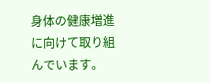身体の健康増進に向けて取り組んでいます。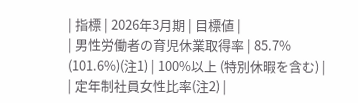| 指標 | 2026年3月期 | 目標値 |
| 男性労働者の育児休業取得率 | 85.7% (101.6%)(注1) | 100%以上 (特別休暇を含む) |
| 定年制社員女性比率(注2) |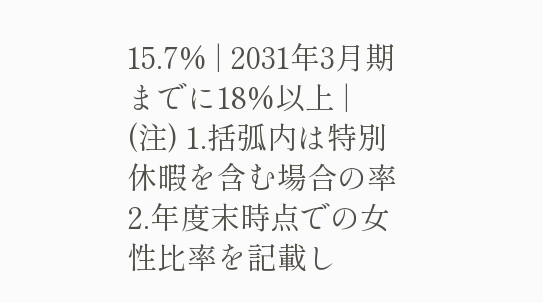15.7% | 2031年3月期までに18%以上 |
(注) 1.括弧内は特別休暇を含む場合の率
2.年度末時点での女性比率を記載し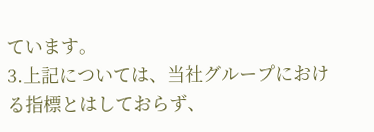ています。
3.上記については、当社グループにおける指標とはしておらず、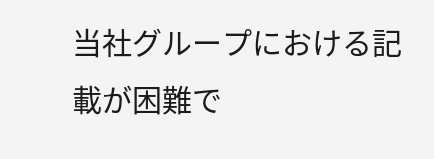当社グループにおける記載が困難で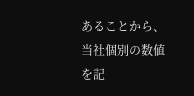あることから、当社個別の数値を記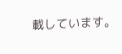載しています。